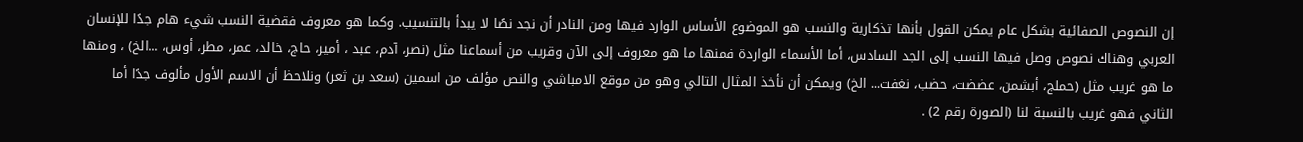إن النصوص الصفائية بشكل عام يمكن القول بأنها تذكارية والنسب هو الموضوع الأساس الوارد فيها ومن النادر أن نجد نصًا لا يبدأ بالتنسيب. وكما هو معروف فقضية النسب شيء هام جدًا للإنسان العربي وهناك نصوص وصل فيها النسب إلى الجد السادس، أما الأسماء الواردة فمنها ما هو معروف إلى الآن وقريب من أسماعنا مثل (نصر، آدم، عبد ، أمير، حاج، خالد، عمر، مطر، أوس، ...الخ) ، ومنها ما هو غريب مثل (حملج، أبشمن، عضضت، حضب، نغفت... الخ) ويمكن أن نأخذ المثال التالي وهو من موقع الامباشي والنص مؤلف من اسمين (سعد بن ثعر) ونلاحظ أن الاسم الأول مألوف جدًا أما الثاني فهو غريب بالنسبة لنا (الصورة رقم 2) .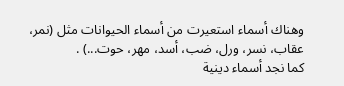وهناك أسماء استعيرت من أسماء الحيوانات مثل (نمر، عقاب، نسر، ورل، ضب، أسد، مهر، حوت...) .
كما نجد أسماء دينية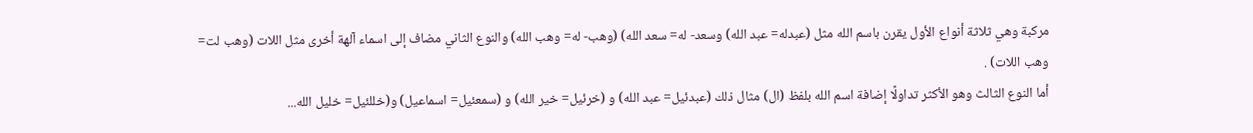مركبة وهي ثلاثة أنواع الأول يقرن باسم الله مثل (عبدله= عبد الله) وسعد- له= سعد الله) (وهب- له= وهب الله) والنوع الثاني مضاف إلى اسماء آلهة أخرى مثل اللات (وهب لت= وهب اللات) .
أما النوع الثالث وهو الأكثر تداولًا إضافة اسم الله بلفظ (ال) مثال ذلك (عبدئيل= عبد الله) و (خرئيل= خير الله) و (سمعئيل= اسماعيل) و(خللئيل= خليل الله...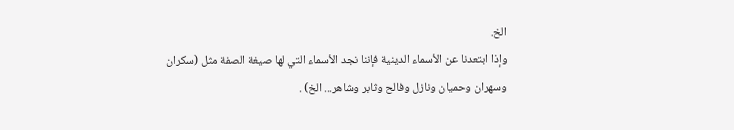الخ.
وإذا ابتعدنا عن الأسماء الدينية فإننا نجد الأسماء التي لها صيغة الصفة مثل (سكران وسهران وحميان ونازل وفالح وثابر وشاهر... الخ) .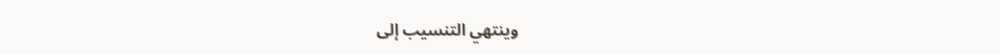وينتهي التنسيب إلى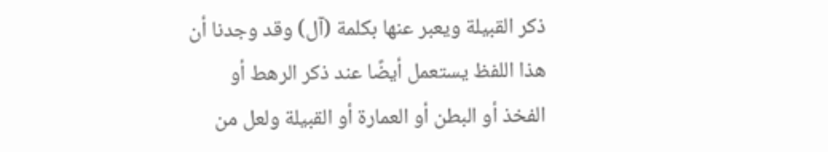ذكر القبيلة ويعبر عنها بكلمة (آل) وقد وجدنا أن هذا اللفظ يستعمل أيضًا عند ذكر الرهط أو الفخذ أو البطن أو العمارة أو القبيلة ولعل من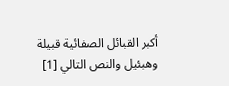أكبر القبائل الصفائية قبيلة وهبئيل والنص التالي [1]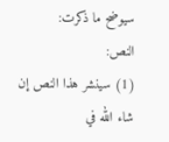سيوضح ما ذكرت:
النص:
(1) سينشر هذا النص إن شاء الله في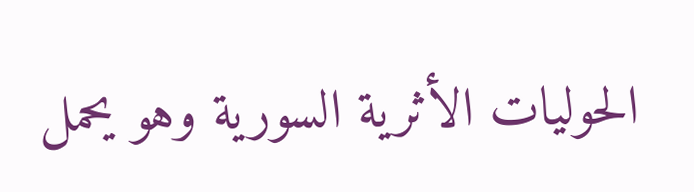الحوليات الأثرية السورية وهو يحمل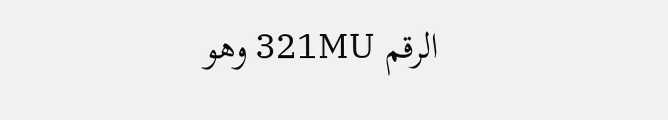الرقم 321MU وهو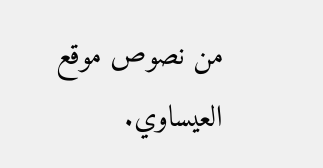من نصوص موقع العيساوي.